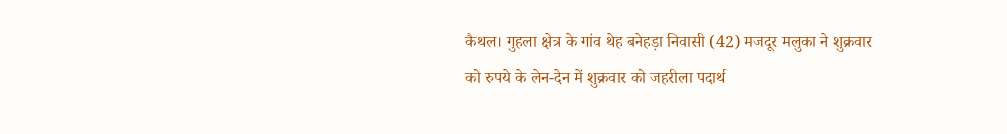कैथल। गुहला क्षेत्र के गांव थेह बनेहड़ा निवासी (42) मजदूर मलुका ने शुक्रवार को रुपये के लेन-देन में शुक्रवार को जहरीला पदार्थ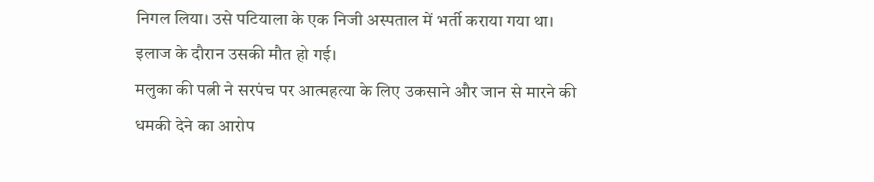निगल लिया। उसे पटियाला के एक निजी अस्पताल में भर्ती कराया गया था। इलाज के दौरान उसकी मौत हो गई।
मलुका की पत्नी ने सरपंच पर आत्महत्या के लिए उकसाने और जान से मारने की धमकी देने का आरोप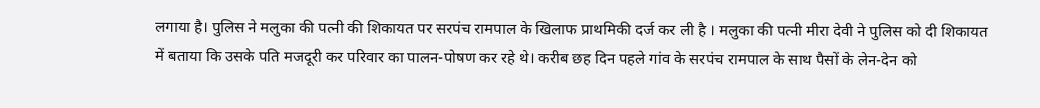लगाया है। पुलिस ने मलुका की पत्नी की शिकायत पर सरपंच रामपाल के खिलाफ प्राथमिकी दर्ज कर ली है । मलुका की पत्नी मीरा देवी ने पुलिस को दी शिकायत में बताया कि उसके पति मजदूरी कर परिवार का पालन-पोषण कर रहे थे। करीब छह दिन पहले गांव के सरपंच रामपाल के साथ पैसों के लेन-देन को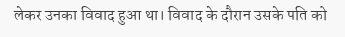लेकर उनका विवाद हुआ था। विवाद के दौरान उसके पति को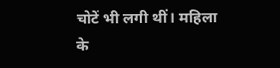चोटें भी लगी थीं। महिला के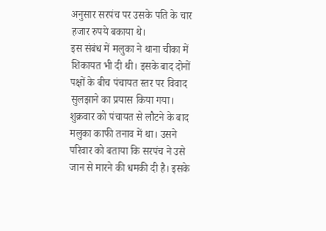अनुसार सरपंच पर उसके पति के चार हजार रुपये बकाया थे।
इस संबंध में मलुका ने थाना चीका में शिकायत भी दी थी। इसके बाद दोनों पक्षों के बीच पंचायत स्तर पर विवाद सुलझाने का प्रयास किया गया। शुक्रवार को पंचायत से लौटने के बाद मलुका काफी तनाव में था। उसने परिवार को बताया कि सरपंच ने उसे जान से मारने की धमकी दी है। इसके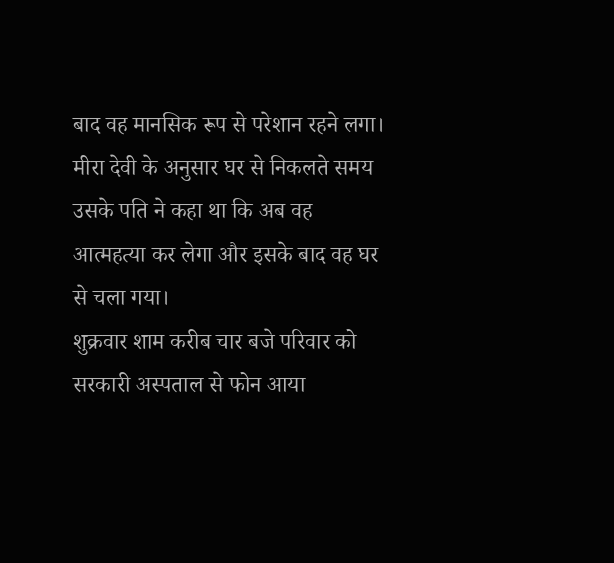बाद वह मानसिक रूप से परेशान रहने लगा। मीरा देवी के अनुसार घर से निकलते समय उसके पति ने कहा था कि अब वह आत्महत्या कर लेगा और इसके बाद वह घर से चला गया।
शुक्रवार शाम करीब चार बजे परिवार को सरकारी अस्पताल से फोन आया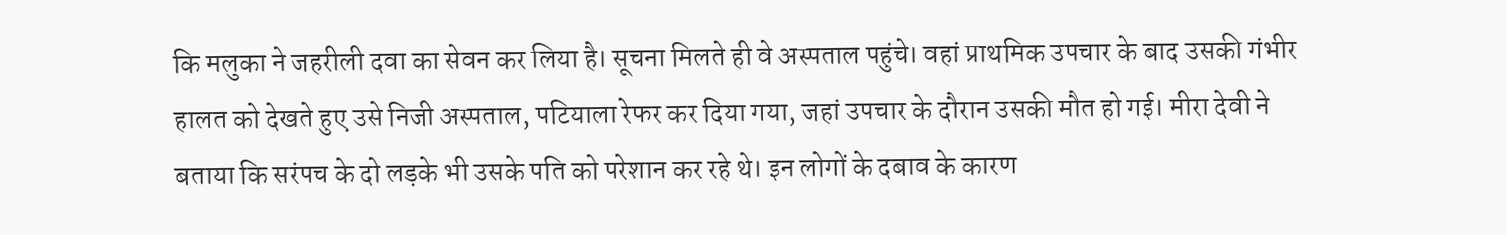कि मलुका ने जहरीली दवा का सेवन कर लिया है। सूचना मिलते ही वे अस्पताल पहुंचे। वहां प्राथमिक उपचार के बाद उसकी गंभीर हालत को देखते हुए उसे निजी अस्पताल, पटियाला रेफर कर दिया गया, जहां उपचार के दौरान उसकी मौत हो गई। मीरा देवी ने बताया कि सरंपच के दो लड़के भी उसके पति को परेशान कर रहे थे। इन लोगों के दबाव के कारण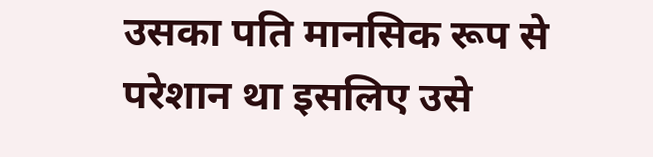उसका पति मानसिक रूप से परेशान था इसलिए उसे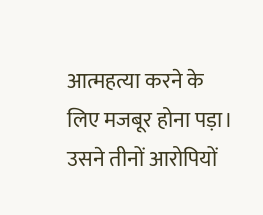आत्महत्या करने के लिए मजबूर होना पड़ा। उसने तीनों आरोपियों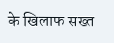के खिलाफ सख्त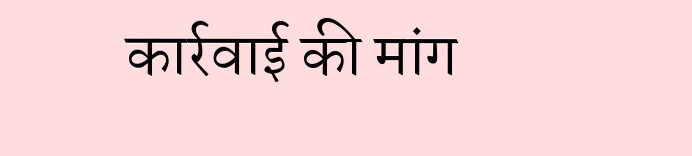कार्रवाई की मांग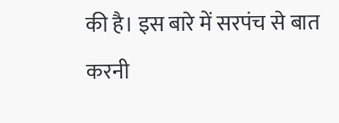की है। इस बारे में सरपंच से बात करनी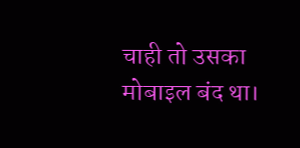चाही तो उसका मोबाइल बंद था।